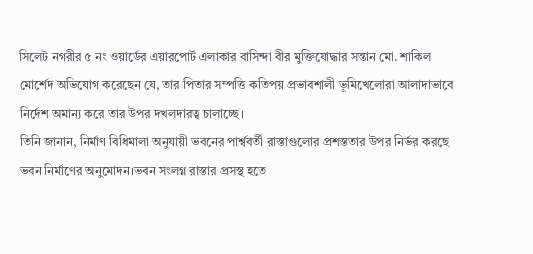সিলেট নগরীর ৫ নং ওয়ার্ডের এয়ারপোর্ট এলাকার বাসিন্দা বীর মুক্তিযোদ্ধার সন্তান মো. শাকিল মোর্শেদ অভিযোগ করেছেন যে, তার পিতার সম্পত্তি কতিপয় প্রভাবশালী ভূমিখেলোরা আলাদাভাবে নির্দেশ অমান্য করে তার উপর দখলদারত্ব চালাচ্ছে।
তিনি জানান, নির্মাণ বিধিমালা অনুযায়ী ভবনের পার্শ্ববর্তী রাস্তাগুলোর প্রশস্ততার উপর নির্ভর করছে ভবন নির্মাণের অনুমোদন।ভবন সংলগ্ন রাস্তার প্রসস্থ হতে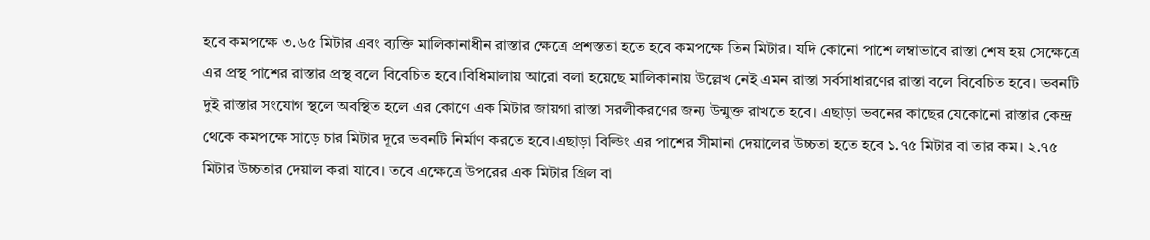হবে কমপক্ষে ৩.৬৫ মিটার এবং ব্যক্তি মালিকানাধীন রাস্তার ক্ষেত্রে প্রশস্ততা হতে হবে কমপক্ষে তিন মিটার। যদি কোনো পাশে লম্বাভাবে রাস্তা শেষ হয় সেক্ষেত্রে এর প্রস্থ পাশের রাস্তার প্রস্থ বলে বিবেচিত হবে।বিধিমালায় আরো বলা হয়েছে মালিকানায় উল্লেখ নেই এমন রাস্তা সর্বসাধারণের রাস্তা বলে বিবেচিত হবে। ভবনটি দুই রাস্তার সংযোগ স্থলে অবস্থিত হলে এর কোণে এক মিটার জায়গা রাস্তা সরলীকরণের জন্য উন্মুক্ত রাখতে হবে। এছাড়া ভবনের কাছের যেকোনো রাস্তার কেন্দ্র থেকে কমপক্ষে সাড়ে চার মিটার দূরে ভবনটি নির্মাণ করতে হবে।এছাড়া বিল্ডিং এর পাশের সীমানা দেয়ালের উচ্চতা হতে হবে ১.৭৫ মিটার বা তার কম। ২.৭৫ মিটার উচ্চতার দেয়াল করা যাবে। তবে এক্ষেত্রে উপরের এক মিটার গ্রিল বা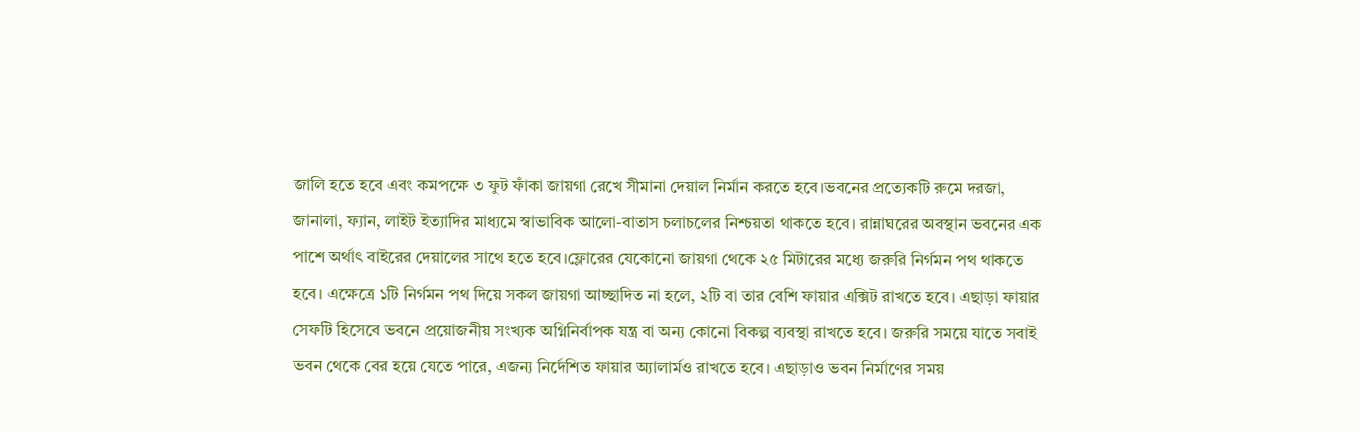জালি হতে হবে এবং কমপক্ষে ৩ ফুট ফাঁকা জায়গা রেখে সীমানা দেয়াল নির্মান করতে হবে।ভবনের প্রত্যেকটি রুমে দরজা, জানালা, ফ্যান, লাইট ইত্যাদির মাধ্যমে স্বাভাবিক আলো-বাতাস চলাচলের নিশ্চয়তা থাকতে হবে। রান্নাঘরের অবস্থান ভবনের এক পাশে অর্থাৎ বাইরের দেয়ালের সাথে হতে হবে।ফ্লোরের যেকোনো জায়গা থেকে ২৫ মিটারের মধ্যে জরুরি নির্গমন পথ থাকতে হবে। এক্ষেত্রে ১টি নির্গমন পথ দিয়ে সকল জায়গা আচ্ছাদিত না হলে, ২টি বা তার বেশি ফায়ার এক্সিট রাখতে হবে। এছাড়া ফায়ার সেফটি হিসেবে ভবনে প্রয়োজনীয় সংখ্যক অগ্নিনির্বাপক যন্ত্র বা অন্য কোনো বিকল্প ব্যবস্থা রাখতে হবে। জরুরি সময়ে যাতে সবাই ভবন থেকে বের হয়ে যেতে পারে, এজন্য নির্দেশিত ফায়ার অ্যালার্মও রাখতে হবে। এছাড়াও ভবন নির্মাণের সময়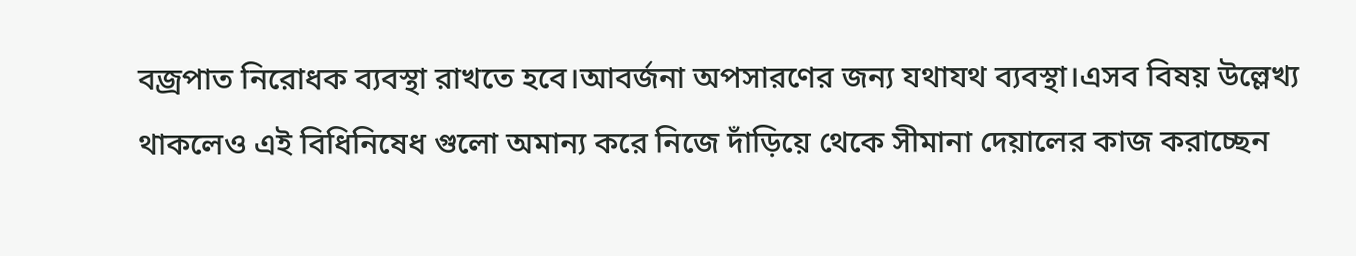বজ্রপাত নিরোধক ব্যবস্থা রাখতে হবে।আবর্জনা অপসারণের জন্য যথাযথ ব্যবস্থা।এসব বিষয় উল্লেখ্য থাকলেও এই বিধিনিষেধ গুলো অমান্য করে নিজে দাঁড়িয়ে থেকে সীমানা দেয়ালের কাজ করাচ্ছেন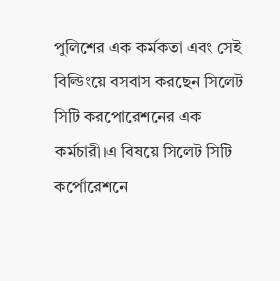পুলিশের এক কর্মকতা এবং সেই বিল্ডিংয়ে বসবাস করছেন সিলেট সিটি করপোরেশনের এক কর্মচারী।এ বিষয়ে সিলেট সিটি কর্পোরেশনে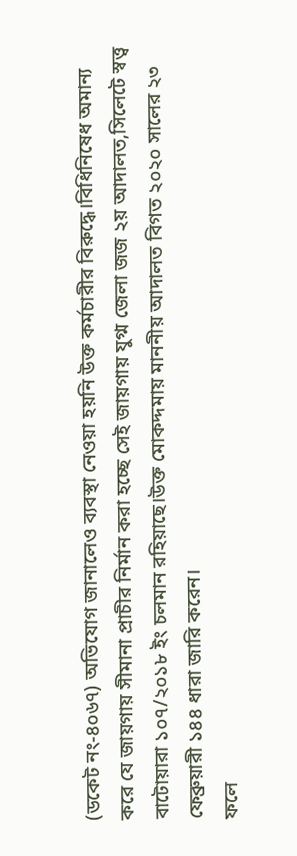(ডকেট নং-৪০৬৭) অভিযোগ জানালেও ব্যবস্থা নেওয়া হয়নি উক্ত কর্মচারীর বিরুদ্ধে।বিধিনিষেধ অমান্য করে যে জায়গায় সীমানা প্রাচীর নির্মান করা হচ্ছে সেই জায়গায় যুগ্ম জেলা জজ ২য় আদালত,সিলেটে স্বত্ত্ব বাটোয়ারা ১০৭/২০১৮ ইং চলমান রহিয়াছে।উক্ত মোকদ্দমায় মাননীয় আদালত বিগত ২০২০ সালের ২৩ ফেব্রুয়ারী ১৪৪ ধারা জারি করেন।
ফলে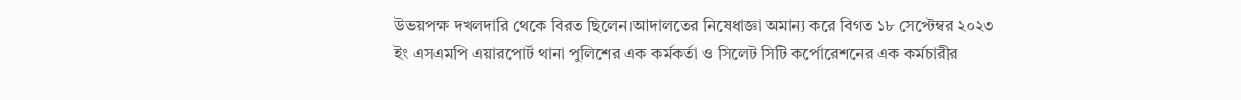উভয়পক্ষ দখলদারি থেকে বিরত ছিলেন।আদালতের নিষেধাজ্ঞা অমান্য করে বিগত ১৮ সেপ্টেম্বর ২০২৩ ইং এসএমপি এয়ারপোর্ট থানা পুলিশের এক কর্মকর্তা ও সিলেট সিটি কর্পোরেশনের এক কর্মচারীর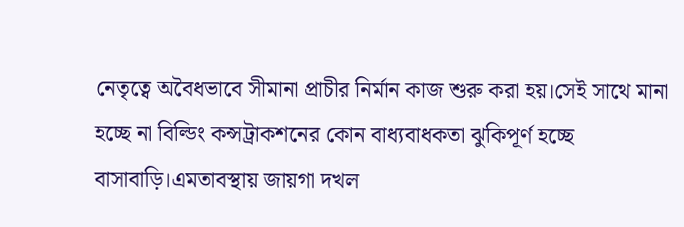নেতৃত্বে অবৈধভাবে সীমানা প্রাচীর নির্মান কাজ শুরু করা হয়।সেই সাথে মানা হচ্ছে না বিল্ডিং কন্সট্রাকশনের কোন বাধ্যবাধকতা ঝুকিপূর্ণ হচ্ছে বাসাবাড়ি।এমতাবস্থায় জায়গা দখল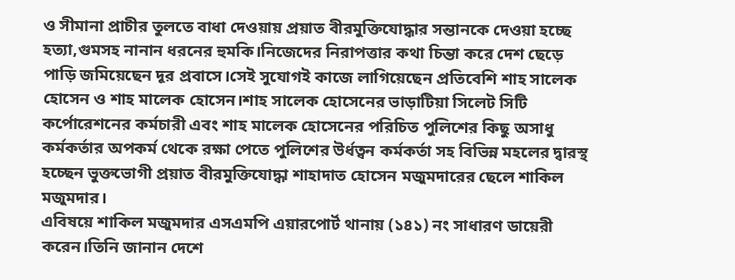ও সীমানা প্রাচীর তুলতে বাধা দেওয়ায় প্রয়াত বীরমুক্তিযোদ্ধার সন্তানকে দেওয়া হচ্ছে হত্যা,গুমসহ নানান ধরনের হুমকি।নিজেদের নিরাপত্তার কথা চিন্তা করে দেশ ছেড়ে পাড়ি জমিয়েছেন দূর প্রবাসে।সেই সুযোগই কাজে লাগিয়েছেন প্রতিবেশি শাহ সালেক হোসেন ও শাহ মালেক হোসেন।শাহ সালেক হোসেনের ভাড়াটিয়া সিলেট সিটি কর্পোরেশনের কর্মচারী এবং শাহ মালেক হোসেনের পরিচিত পুলিশের কিছু অসাধু কর্মকর্তার অপকর্ম থেকে রক্ষা পেতে পুলিশের উর্ধত্বন কর্মকর্তা সহ বিভিন্ন মহলের দ্বারস্থ হচ্ছেন ভুক্তভোগী প্রয়াত বীরমুক্তিযোদ্ধা শাহাদাত হোসেন মজুমদারের ছেলে শাকিল মজুমদার।
এবিষয়ে শাকিল মজুমদার এসএমপি এয়ারপোর্ট থানায় (১৪১) নং সাধারণ ডায়েরী করেন।তিনি জানান দেশে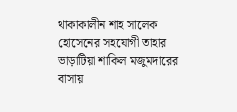থাকাকালীন শাহ সালেক হোসেনের সহযোগী তাহার ভাড়াটিয়া শাকিল মজুমদারের বাসায়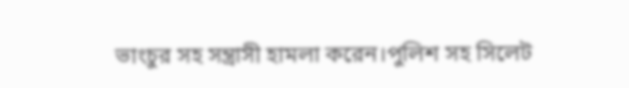ভাংচুর সহ সন্ত্রাসী হামলা করেন।পুলিশ সহ সিলেট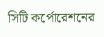সিটি কর্পোরেশনের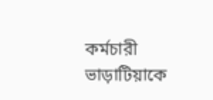কর্মচারী ভাড়াটিয়াকে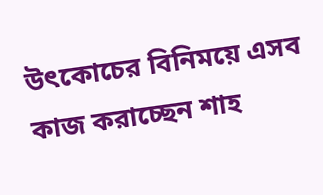উৎকোচের বিনিময়ে এসব কাজ করাচ্ছেন শাহ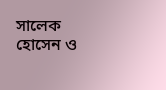সালেক হোসেন ও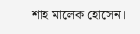শাহ মালেক হোসেন।